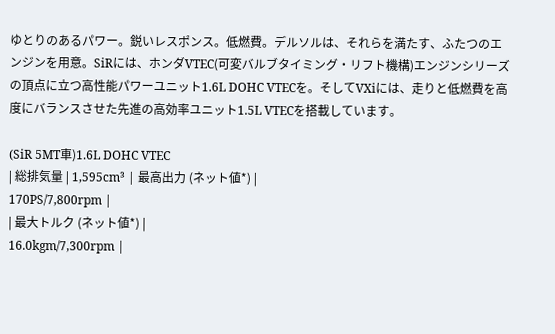ゆとりのあるパワー。鋭いレスポンス。低燃費。デルソルは、それらを満たす、ふたつのエンジンを用意。SiRには、ホンダVTEC(可変バルブタイミング・リフト機構)エンジンシリーズの頂点に立つ高性能パワーユニット1.6L DOHC VTECを。そしてVXiには、走りと低燃費を高度にバランスさせた先進の高効率ユニット1.5L VTECを搭載しています。

(SiR 5MT車)1.6L DOHC VTEC
| 総排気量 | 1,595cm³ | 最高出力 (ネット値*) |
170PS/7,800rpm |
| 最大トルク (ネット値*) |
16.0kgm/7,300rpm |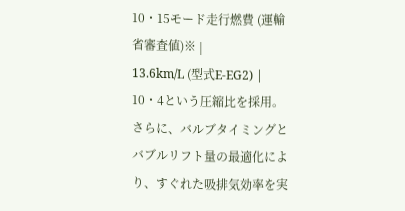10・15モード走行燃費 (運輸省審査値)※ |
13.6km/L (型式E-EG2) |
10・4という圧縮比を採用。さらに、バルブタイミングとバブルリフト量の最適化により、すぐれた吸排気効率を実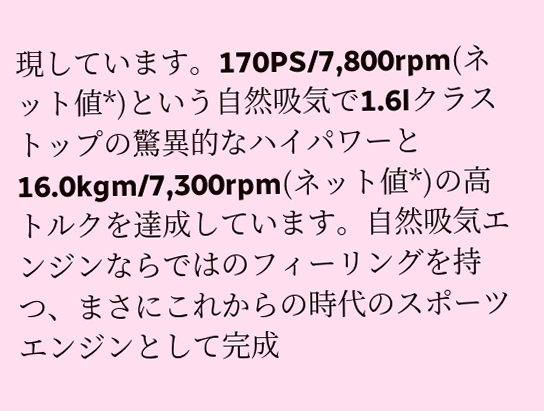現しています。170PS/7,800rpm(ネット値*)という自然吸気で1.6lクラストップの驚異的なハイパワーと16.0kgm/7,300rpm(ネット値*)の高トルクを達成しています。自然吸気エンジンならではのフィーリングを持つ、まさにこれからの時代のスポーツエンジンとして完成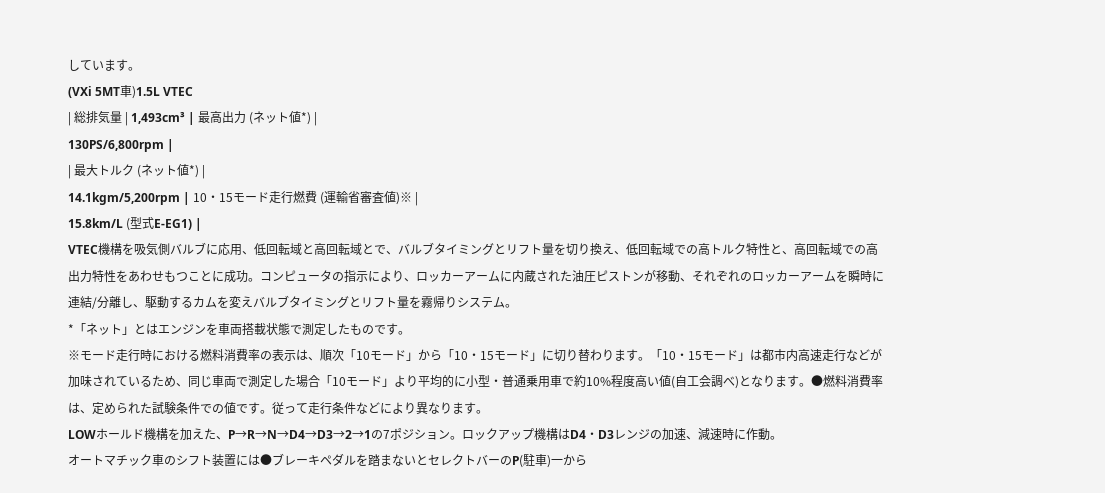しています。
(VXi 5MT車)1.5L VTEC
| 総排気量 | 1,493cm³ | 最高出力 (ネット値*) |
130PS/6,800rpm |
| 最大トルク (ネット値*) |
14.1kgm/5,200rpm | 10・15モード走行燃費 (運輸省審査値)※ |
15.8km/L (型式E-EG1) |
VTEC機構を吸気側バルブに応用、低回転域と高回転域とで、バルブタイミングとリフト量を切り換え、低回転域での高トルク特性と、高回転域での高出力特性をあわせもつことに成功。コンピュータの指示により、ロッカーアームに内蔵された油圧ピストンが移動、それぞれのロッカーアームを瞬時に連結/分離し、駆動するカムを変えバルブタイミングとリフト量を霧帰りシステム。
*「ネット」とはエンジンを車両搭載状態で測定したものです。
※モード走行時における燃料消費率の表示は、順次「10モード」から「10・15モード」に切り替わります。「10・15モード」は都市内高速走行などが加味されているため、同じ車両で測定した場合「10モード」より平均的に小型・普通乗用車で約10%程度高い値(自工会調べ)となります。●燃料消費率は、定められた試験条件での値です。従って走行条件などにより異なります。
LOWホールド機構を加えた、P→R→N→D4→D3→2→1の7ポジション。ロックアップ機構はD4・D3レンジの加速、減速時に作動。
オートマチック車のシフト装置には●ブレーキペダルを踏まないとセレクトバーのP(駐車)一から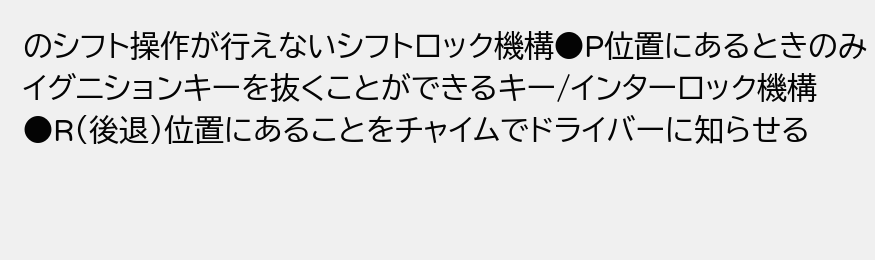のシフト操作が行えないシフトロック機構●P位置にあるときのみイグニションキーを抜くことができるキー/インターロック機構●R(後退)位置にあることをチャイムでドライバーに知らせる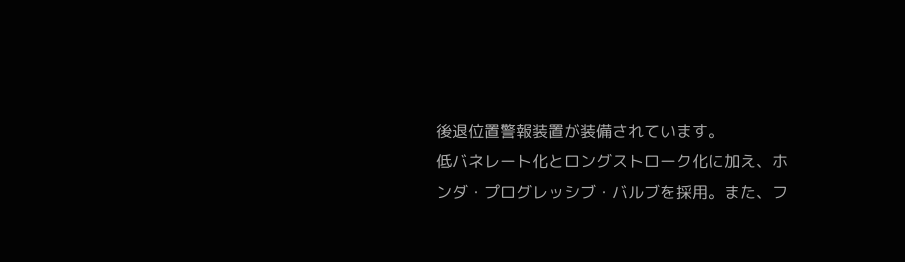後退位置警報装置が装備されています。
低バネレート化とロングストローク化に加え、ホンダ・プログレッシブ・バルブを採用。また、フ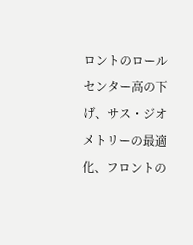ロントのロールセンター高の下げ、サス・ジオメトリーの最適化、フロントの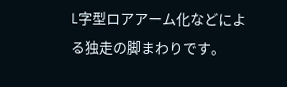L字型ロアアーム化などによる独走の脚まわりです。